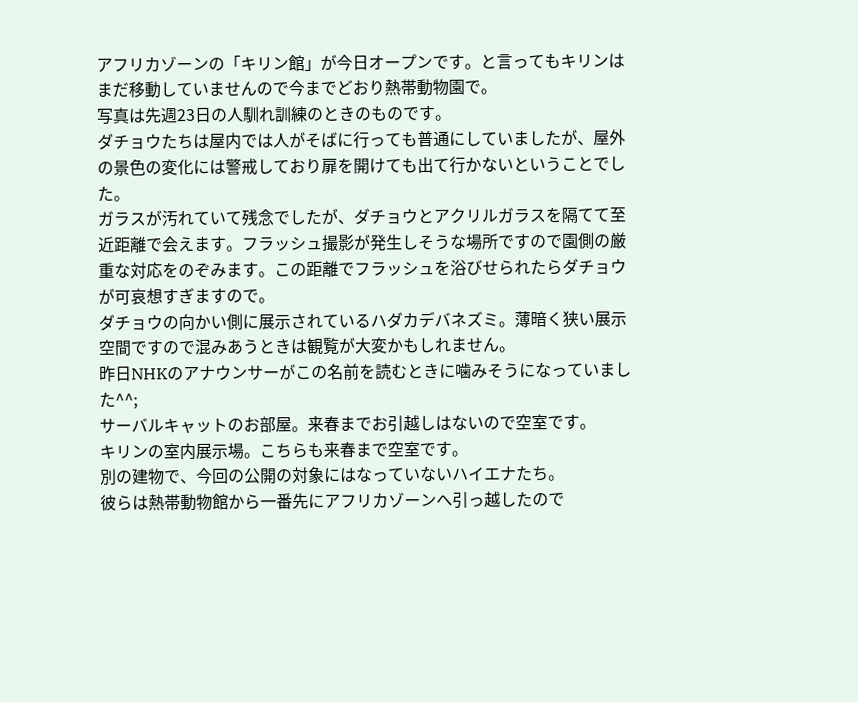アフリカゾーンの「キリン館」が今日オープンです。と言ってもキリンはまだ移動していませんので今までどおり熱帯動物園で。
写真は先週23日の人馴れ訓練のときのものです。
ダチョウたちは屋内では人がそばに行っても普通にしていましたが、屋外の景色の変化には警戒しており扉を開けても出て行かないということでした。
ガラスが汚れていて残念でしたが、ダチョウとアクリルガラスを隔てて至近距離で会えます。フラッシュ撮影が発生しそうな場所ですので園側の厳重な対応をのぞみます。この距離でフラッシュを浴びせられたらダチョウが可哀想すぎますので。
ダチョウの向かい側に展示されているハダカデバネズミ。薄暗く狭い展示空間ですので混みあうときは観覧が大変かもしれません。
昨日NHKのアナウンサーがこの名前を読むときに噛みそうになっていました^^;
サーバルキャットのお部屋。来春までお引越しはないので空室です。
キリンの室内展示場。こちらも来春まで空室です。
別の建物で、今回の公開の対象にはなっていないハイエナたち。
彼らは熱帯動物館から一番先にアフリカゾーンへ引っ越したので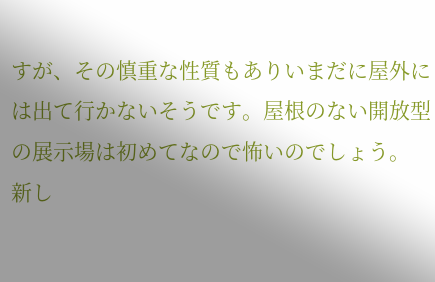すが、その慎重な性質もありいまだに屋外には出て行かないそうです。屋根のない開放型の展示場は初めてなので怖いのでしょう。
新し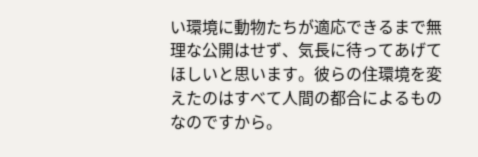い環境に動物たちが適応できるまで無理な公開はせず、気長に待ってあげてほしいと思います。彼らの住環境を変えたのはすべて人間の都合によるものなのですから。